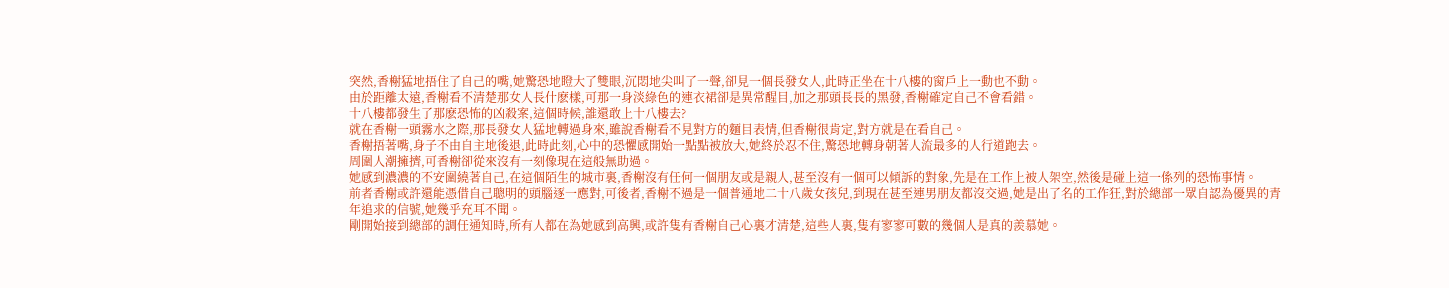突然,香榭猛地捂住了自己的嘴,她驚恐地瞪大了雙眼,沉悶地尖叫了一聲,卻見一個長發女人,此時正坐在十八樓的窗戶上一動也不動。
由於距離太遠,香榭看不清楚那女人長什麽樣,可那一身淡綠色的連衣裙卻是異常醒目,加之那頭長長的黑發,香榭確定自己不會看錯。
十八樓都發生了那麽恐怖的凶殺案,這個時候,誰還敢上十八樓去?
就在香榭一頭霧水之際,那長發女人猛地轉過身來,雖說香榭看不見對方的麵目表情,但香榭很肯定,對方就是在看自己。
香榭捂著嘴,身子不由自主地後退,此時此刻,心中的恐懼感開始一點點被放大,她終於忍不住,驚恐地轉身朝著人流最多的人行道跑去。
周圍人潮擁擠,可香榭卻從來沒有一刻像現在這般無助過。
她感到濃濃的不安圍繞著自己,在這個陌生的城市裏,香榭沒有任何一個朋友或是親人,甚至沒有一個可以傾訴的對象,先是在工作上被人架空,然後是碰上這一係列的恐怖事情。
前者香榭或許還能憑借自己聰明的頭腦逐一應對,可後者,香榭不過是一個普通地二十八歲女孩兒,到現在甚至連男朋友都沒交過,她是出了名的工作狂,對於總部一眾自認為優異的青年追求的信號,她幾乎充耳不聞。
剛開始接到總部的調任通知時,所有人都在為她感到高興,或許隻有香榭自己心裏才清楚,這些人裏,隻有寥寥可數的幾個人是真的羨慕她。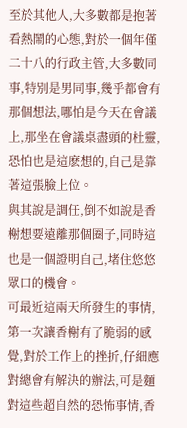至於其他人,大多數都是抱著看熱鬧的心態,對於一個年僅二十八的行政主管,大多數同事,特別是男同事,幾乎都會有那個想法,哪怕是今天在會議上,那坐在會議桌盡頭的杜靈,恐怕也是這麽想的,自己是靠著這張臉上位。
與其說是調任,倒不如說是香榭想要遠離那個圈子,同時這也是一個證明自己,堵住悠悠眾口的機會。
可最近這兩天所發生的事情,第一次讓香榭有了脆弱的感覺,對於工作上的挫折,仔細應對總會有解決的辦法,可是麵對這些超自然的恐怖事情,香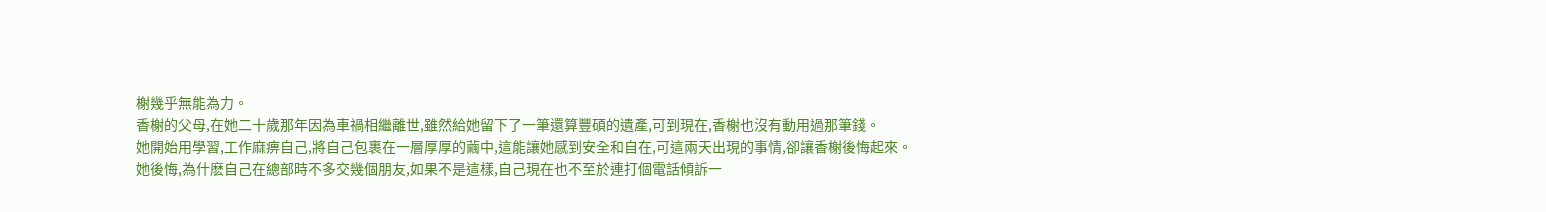榭幾乎無能為力。
香榭的父母,在她二十歲那年因為車禍相繼離世,雖然給她留下了一筆還算豐碩的遺產,可到現在,香榭也沒有動用過那筆錢。
她開始用學習,工作麻痹自己,將自己包裹在一層厚厚的繭中,這能讓她感到安全和自在,可這兩天出現的事情,卻讓香榭後悔起來。
她後悔,為什麽自己在總部時不多交幾個朋友,如果不是這樣,自己現在也不至於連打個電話傾訴一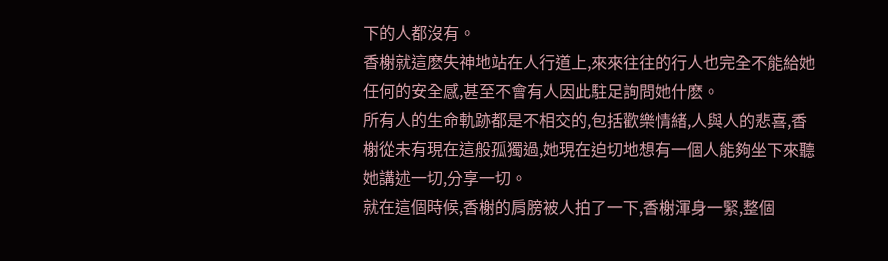下的人都沒有。
香榭就這麽失神地站在人行道上,來來往往的行人也完全不能給她任何的安全感,甚至不會有人因此駐足詢問她什麽。
所有人的生命軌跡都是不相交的,包括歡樂情緒,人與人的悲喜,香榭從未有現在這般孤獨過,她現在迫切地想有一個人能夠坐下來聽她講述一切,分享一切。
就在這個時候,香榭的肩膀被人拍了一下,香榭渾身一緊,整個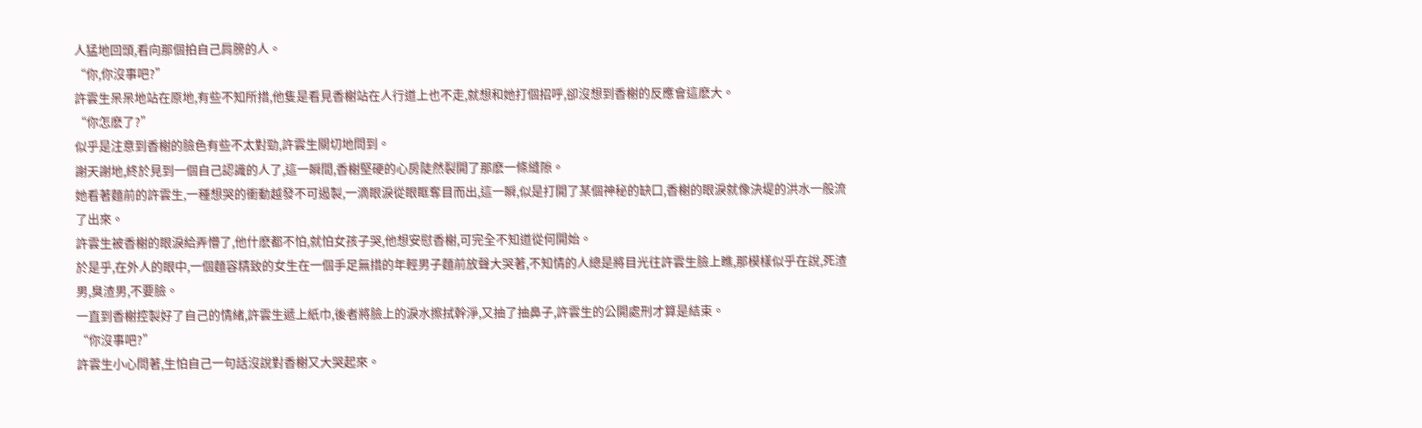人猛地回頭,看向那個拍自己肩膀的人。
“你,你沒事吧?”
許雲生呆呆地站在原地,有些不知所措,他隻是看見香榭站在人行道上也不走,就想和她打個招呼,卻沒想到香榭的反應會這麽大。
“你怎麽了?”
似乎是注意到香榭的臉色有些不太對勁,許雲生關切地問到。
謝天謝地,終於見到一個自己認識的人了,這一瞬間,香榭堅硬的心房陡然裂開了那麽一條縫隙。
她看著麵前的許雲生,一種想哭的衝動越發不可遏製,一滴眼淚從眼眶奪目而出,這一瞬,似是打開了某個神秘的缺口,香榭的眼淚就像決堤的洪水一般流了出來。
許雲生被香榭的眼淚給弄懵了,他什麽都不怕,就怕女孩子哭,他想安慰香榭,可完全不知道從何開始。
於是乎,在外人的眼中,一個麵容精致的女生在一個手足無措的年輕男子麵前放聲大哭著,不知情的人總是將目光往許雲生臉上瞧,那模樣似乎在說,死渣男,臭渣男,不要臉。
一直到香榭控製好了自己的情緒,許雲生遞上紙巾,後者將臉上的淚水擦拭幹淨,又抽了抽鼻子,許雲生的公開處刑才算是結束。
“你沒事吧?”
許雲生小心問著,生怕自己一句話沒說對香榭又大哭起來。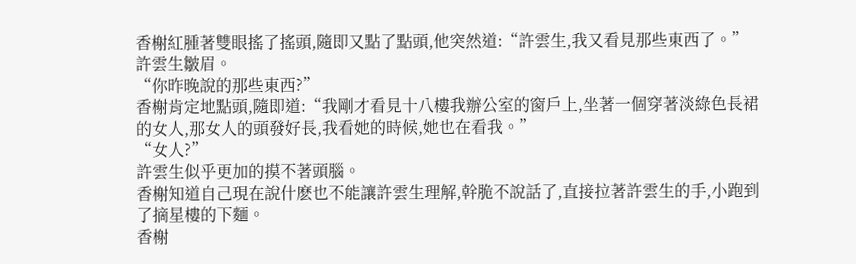香榭紅腫著雙眼搖了搖頭,隨即又點了點頭,他突然道:“許雲生,我又看見那些東西了。”
許雲生皺眉。
“你昨晚說的那些東西?”
香榭肯定地點頭,隨即道:“我剛才看見十八樓我辦公室的窗戶上,坐著一個穿著淡綠色長裙的女人,那女人的頭發好長,我看她的時候,她也在看我。”
“女人?”
許雲生似乎更加的摸不著頭腦。
香榭知道自己現在說什麽也不能讓許雲生理解,幹脆不說話了,直接拉著許雲生的手,小跑到了摘星樓的下麵。
香榭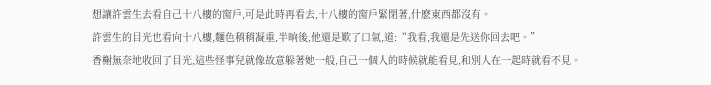想讓許雲生去看自己十八樓的窗戶,可是此時再看去,十八樓的窗戶緊閉著,什麽東西都沒有。
許雲生的目光也看向十八樓,麵色稍稍凝重,半晌後,他還是歎了口氣,道:“我看,我還是先送你回去吧。”
香榭無奈地收回了目光,這些怪事兒就像故意躲著她一般,自己一個人的時候就能看見,和別人在一起時就看不見。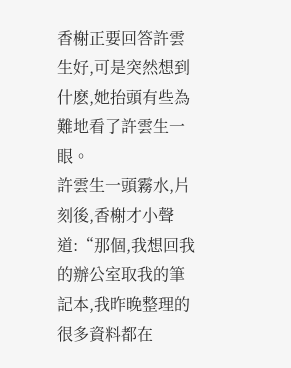香榭正要回答許雲生好,可是突然想到什麽,她抬頭有些為難地看了許雲生一眼。
許雲生一頭霧水,片刻後,香榭才小聲道:“那個,我想回我的辦公室取我的筆記本,我昨晚整理的很多資料都在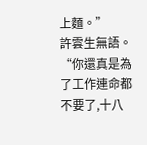上麵。”
許雲生無語。
“你還真是為了工作連命都不要了,十八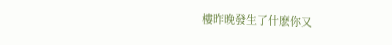樓昨晚發生了什麽你又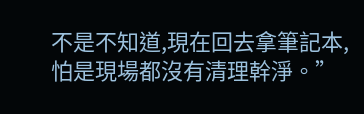不是不知道,現在回去拿筆記本,怕是現場都沒有清理幹淨。”